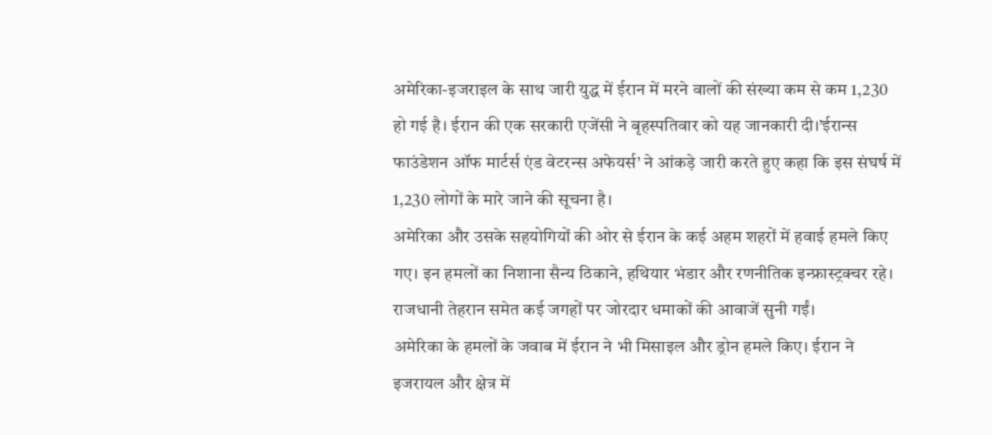अमेरिका-इजराइल के साथ जारी युद्ध में ईरान में मरने वालों की संख्या कम से कम 1,230 हो गई है। ईरान की एक सरकारी एजेंसी ने बृहस्पतिवार को यह जानकारी दी।’ईरान्स फाउंडेशन ऑफ मार्टर्स एंड वेटरन्स अफेयर्स’ ने आंकड़े जारी करते हुए कहा कि इस संघर्ष में 1,230 लोगों के मारे जाने की सूचना है।
अमेरिका और उसके सहयोगियों की ओर से ईरान के कई अहम शहरों में हवाई हमले किए गए। इन हमलों का निशाना सैन्य ठिकाने, हथियार भंडार और रणनीतिक इन्फ्रास्ट्रक्चर रहे। राजधानी तेहरान समेत कई जगहों पर जोरदार धमाकों की आवाजें सुनी गईं।
अमेरिका के हमलों के जवाब में ईरान ने भी मिसाइल और ड्रोन हमले किए। ईरान ने इजरायल और क्षेत्र में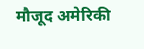मौजूद अमेरिकी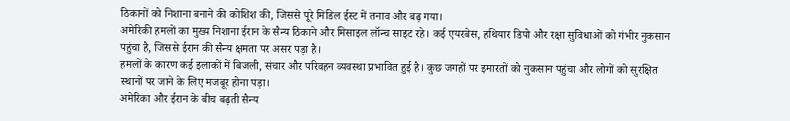ठिकानों को निशाना बनाने की कोशिश की, जिससे पूरे मिडिल ईस्ट में तनाव और बढ़ गया।
अमेरिकी हमलों का मुख्य निशाना ईरान के सैन्य ठिकाने और मिसाइल लॉन्च साइट रहे। कई एयरबेस, हथियार डिपो और रक्षा सुविधाओं को गंभीर नुकसान पहुंचा है, जिससे ईरान की सैन्य क्षमता पर असर पड़ा है।
हमलों के कारण कई इलाकों में बिजली, संचार और परिवहन व्यवस्था प्रभावित हुई है। कुछ जगहों पर इमारतों को नुकसान पहुंचा और लोगों को सुरक्षित स्थानों पर जाने के लिए मजबूर होना पड़ा।
अमेरिका और ईरान के बीच बढ़ती सैन्य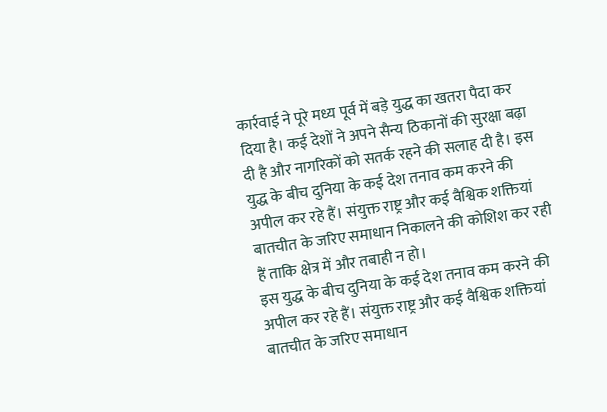कार्रवाई ने पूरे मध्य पूर्व में बड़े युद्ध का खतरा पैदा कर दिया है। कई देशों ने अपने सैन्य ठिकानों की सुरक्षा बढ़ा दी है और नागरिकों को सतर्क रहने की सलाह दी है। इस युद्ध के बीच दुनिया के कई देश तनाव कम करने की अपील कर रहे हैं। संयुक्त राष्ट्र और कई वैश्विक शक्तियां बातचीत के जरिए समाधान निकालने की कोशिश कर रही हैं ताकि क्षेत्र में और तबाही न हो।
इस युद्ध के बीच दुनिया के कई देश तनाव कम करने की अपील कर रहे हैं। संयुक्त राष्ट्र और कई वैश्विक शक्तियां बातचीत के जरिए समाधान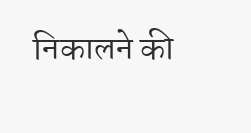निकालने की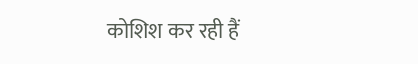कोशिश कर रही हैं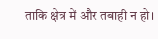ताकि क्षेत्र में और तबाही न हो।